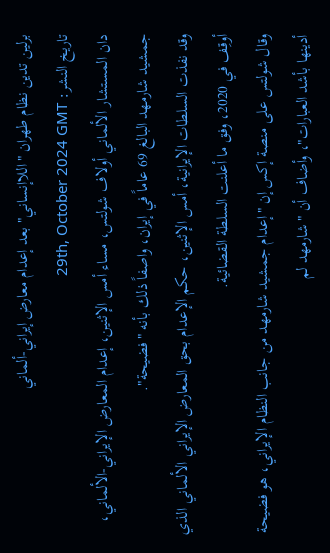برلين تدين نظام طهران "اللاإنساني" بعد إعدام معارض إيراني-ألماني
تاريخ النشر: 29th, October 2024 GMT
دان المستشار الألماني أولاف شولتس، مساء أمس الإثنين، إعدام المعارض الإيراني-الألماني، جمشيد شارمهد البالغ 69 عاماً في إيران، واصفاً ذلك بأنه "فضيحة".
وقد نفذت السلطات الإيرانية، أمس الإثنين، حكم الإعدام بحق المعارض الإيراني الألماني الذي أوقِف في 2020، وفق ما أعلنت السلطة القضائية.
وقال شولتس على منصة إكس إن "إعدام جمشيد شارمهد من جانب النظام الإيراني، هو فضيحة أدينها بأشد العبارات"، وأضاف أن "شارمهد لم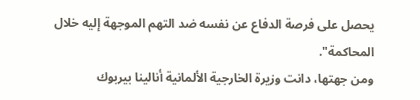يحصل على فرصة الدفاع عن نفسه ضد التهم الموجهة إليه خلال المحاكمة".
ومن جهتها، دانت وزيرة الخارجية الألمانية أنالينا بيربوك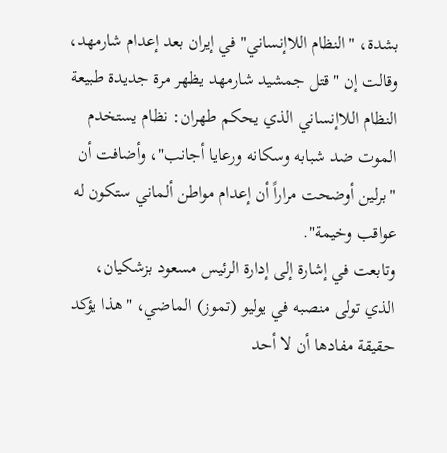بشدة، "النظام اللاإنساني" في إيران بعد إعدام شارمهد، وقالت إن "قتل جمشيد شارمهد يظهر مرة جديدة طبيعة النظام اللاإنساني الذي يحكم طهران: نظام يستخدم الموت ضد شبابه وسكانه ورعايا أجانب"، وأضافت أن "برلين أوضحت مراراً أن إعدام مواطن ألماني ستكون له عواقب وخيمة".
وتابعت في إشارة إلى إدارة الرئيس مسعود بزشكيان، الذي تولى منصبه في يوليو (تموز) الماضي، "هذا يؤكد حقيقة مفادها أن لا أحد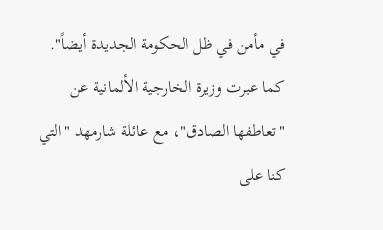في مأمن في ظل الحكومة الجديدة أيضاً".
كما عبرت وزيرة الخارجية الألمانية عن "تعاطفها الصادق"، مع عائلة شارمهد "التي كنا على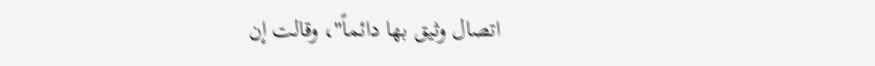اتصال وثيق بها دائماً"، وقالت إن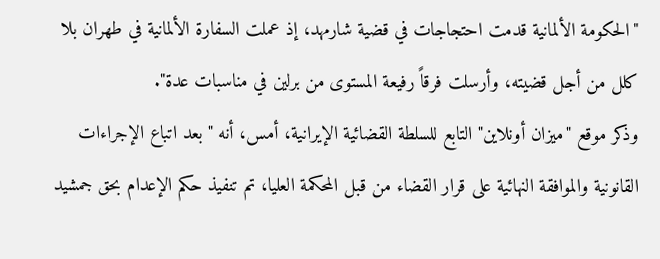"الحكومة الألمانية قدمت احتجاجات في قضية شارمهد، إذ عملت السفارة الألمانية في طهران بلا كلل من أجل قضيته، وأرسلت فرقاً رفيعة المستوى من برلين في مناسبات عدة".
وذكر موقع "ميزان أونلاين" التابع للسلطة القضائية الإيرانية، أمس، أنه "بعد اتباع الإجراءات القانونية والموافقة النهائية على قرار القضاء من قبل المحكمة العليا، تم تنفيذ حكم الإعدام بحق جمشيد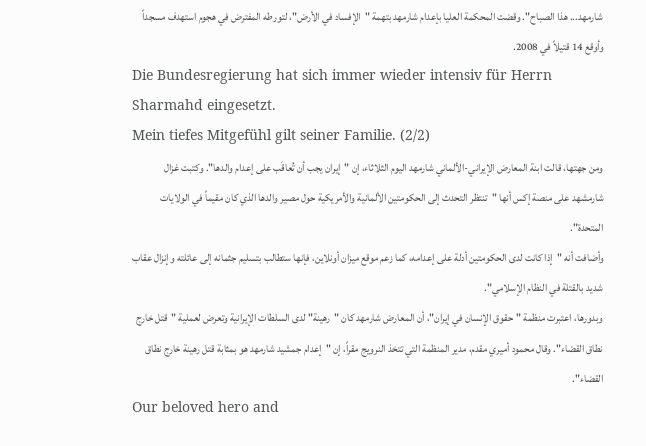شارمهد... هذا الصباح". وقضت المحكمة العليا بإعدام شارمهد بتهمة "الإفساد في الأرض"، لتورطه المفترض في هجوم استهدف مسجداً وأوقع 14 قتيلاً في 2008.
Die Bundesregierung hat sich immer wieder intensiv für Herrn Sharmahd eingesetzt.
Mein tiefes Mitgefühl gilt seiner Familie. (2/2)
ومن جهتها، قالت ابنة المعارض الإيراني-الألماني شارمهد اليوم الثلاثاء، إن "إيران يجب أن تُعاقَب على إعدام والدها". وكتبت غزال شارمشهد على منصة إكس أنها "تنتظر التحدث إلى الحكومتين الألمانية والأمريكية حول مصير والدها الذي كان مقيماً في الولايات المتحدة".
وأضافت أنه "إذا كانت لدى الحكومتين أدلة على إعدامه، كما زعم موقع ميزان أونلاين، فإنها ستطالب بتسليم جثمانه إلى عائلته وإنزال عقاب شديد بالقتلة في النظام الإسلامي".
وبدورها، اعتبرت منظمة "حقوق الإنسان في إيران"، أن المعارض شارمهد كان "رهينة" لدى السلطات الإيرانية وتعرض لعملية "قتل خارج نطاق القضاء". وقال محمود أميري مقدم، مدير المنظمة التي تتخذ النرويج مقراً، إن "إعدام جمشيد شارمهد هو بمثابة قتل رهينة خارج نطاق القضاء".
Our beloved hero and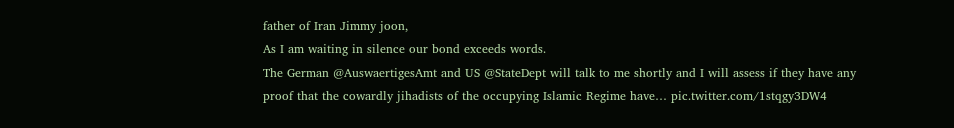father of Iran Jimmy joon,
As I am waiting in silence our bond exceeds words.
The German @AuswaertigesAmt and US @StateDept will talk to me shortly and I will assess if they have any proof that the cowardly jihadists of the occupying Islamic Regime have… pic.twitter.com/1stqgy3DW4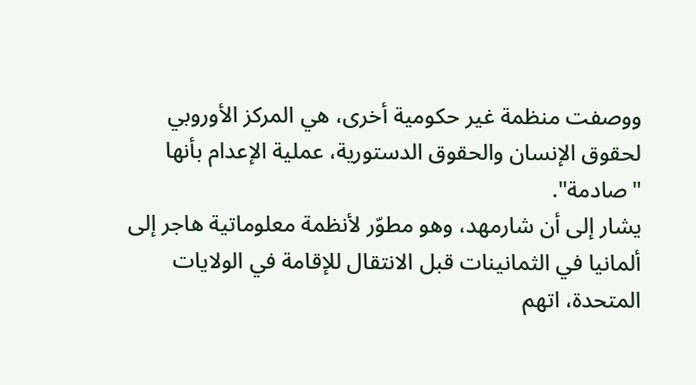ووصفت منظمة غير حكومية أخرى، هي المركز الأوروبي لحقوق الإنسان والحقوق الدستورية، عملية الإعدام بأنها "صادمة".
يشار إلى أن شارمهد، وهو مطوّر لأنظمة معلوماتية هاجر إلى ألمانيا في الثمانينات قبل الانتقال للإقامة في الولايات المتحدة، اتهم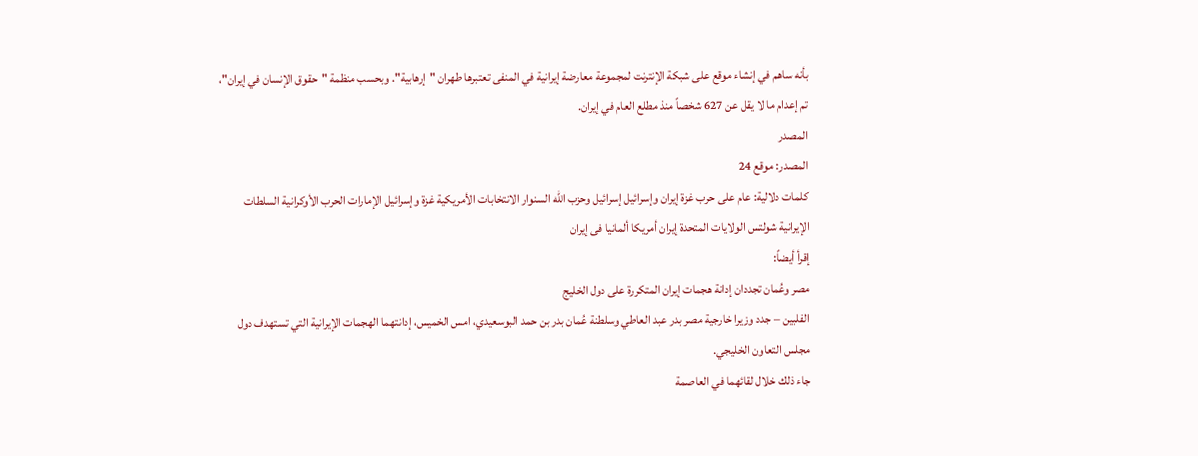بأنه ساهم في إنشاء موقع على شبكة الإنترنت لمجموعة معارضة إيرانية في المنفى تعتبرها طهران "إرهابية". وبحسب منظمة "حقوق الإنسان في إيران"، تم إعدام ما لا يقل عن 627 شخصاً منذ مطلع العام في إيران.
المصدر
المصدر: موقع 24
كلمات دلالية: عام على حرب غزة إيران وإسرائيل إسرائيل وحزب الله السنوار الانتخابات الأمريكية غزة وإسرائيل الإمارات الحرب الأوكرانية السلطات الإيرانية شولتس الولايات المتحدة إيران أمريكا ألمانيا فی إیران
إقرأ أيضاً:
مصر وعُمان تجددان إدانة هجمات إيران المتكررة على دول الخليج
الفلبين – جدد وزيرا خارجية مصر بدر عبد العاطي وسلطنة عُمان بدر بن حمد البوسعيدي، امس الخميس، إدانتهما الهجمات الإيرانية التي تستهدف دول مجلس التعاون الخليجي.
جاء ذلك خلال لقائهما في العاصمة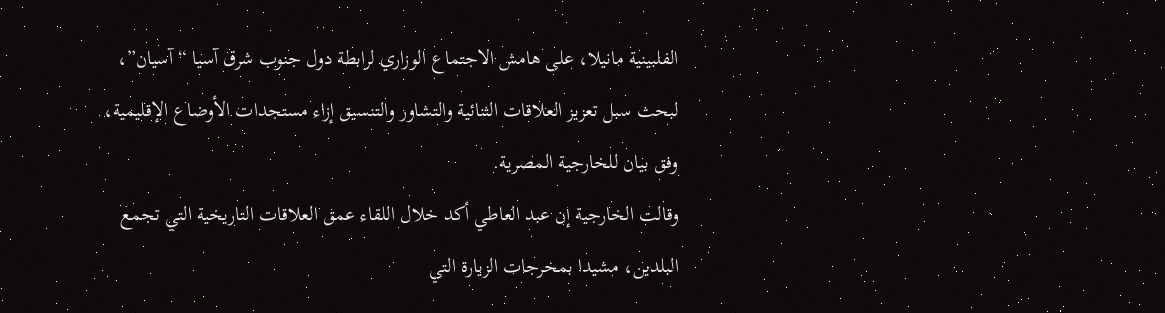الفلبينية مانيلا، على هامش الاجتماع الوزاري لرابطة دول جنوب شرق آسيا “آسيان”، لبحث سبل تعزيز العلاقات الثنائية والتشاور والتنسيق إزاء مستجدات الأوضاع الإقليمية، وفق بيان للخارجية المصرية.
وقالت الخارجية إن عبد العاطي أكد خلال اللقاء عمق العلاقات التاريخية التي تجمع البلدين، مشيدا بمخرجات الزيارة التي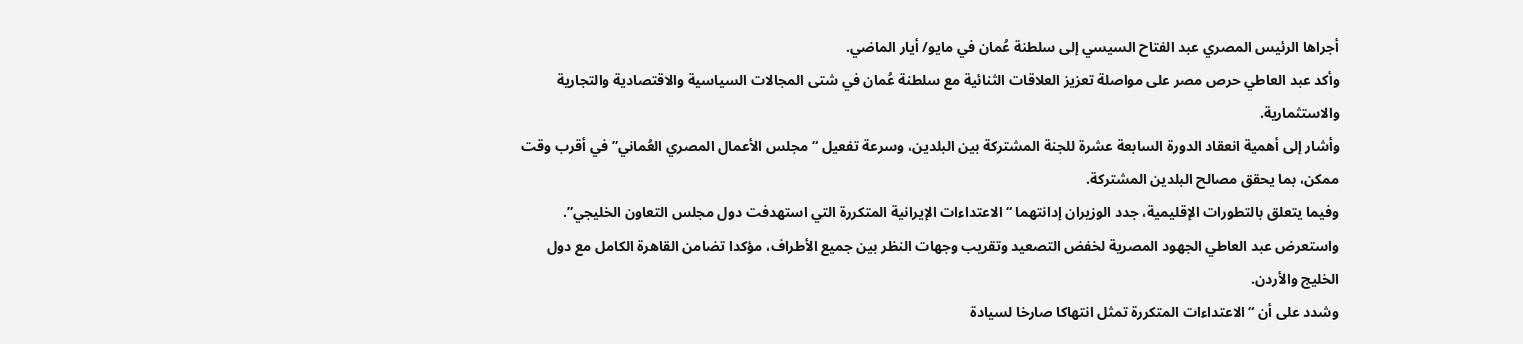أجراها الرئيس المصري عبد الفتاح السيسي إلى سلطنة عُمان في مايو/ أيار الماضي.
وأكد عبد العاطي حرص مصر على مواصلة تعزيز العلاقات الثنائية مع سلطنة عُمان في شتى المجالات السياسية والاقتصادية والتجارية والاستثمارية.
وأشار إلى أهمية انعقاد الدورة السابعة عشرة للجنة المشتركة بين البلدين، وسرعة تفعيل “مجلس الأعمال المصري العُماني” في أقرب وقت ممكن، بما يحقق مصالح البلدين المشتركة.
وفيما يتعلق بالتطورات الإقليمية، جدد الوزيران إدانتهما “الاعتداءات الإيرانية المتكررة التي استهدفت دول مجلس التعاون الخليجي”.
واستعرض عبد العاطي الجهود المصرية لخفض التصعيد وتقريب وجهات النظر بين جميع الأطراف، مؤكدا تضامن القاهرة الكامل مع دول الخليج والأردن.
وشدد على أن “الاعتداءات المتكررة تمثل انتهاكا صارخا لسيادة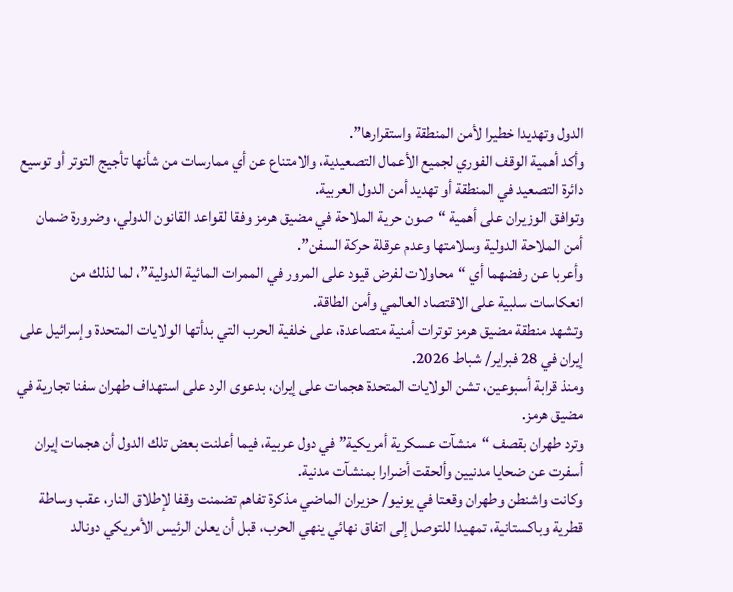الدول وتهديدا خطيرا لأمن المنطقة واستقرارها”.
وأكد أهمية الوقف الفوري لجميع الأعمال التصعيدية، والامتناع عن أي ممارسات من شأنها تأجيج التوتر أو توسيع دائرة التصعيد في المنطقة أو تهديد أمن الدول العربية.
وتوافق الوزيران على أهمية “صون حرية الملاحة في مضيق هرمز وفقا لقواعد القانون الدولي، وضرورة ضمان أمن الملاحة الدولية وسلامتها وعدم عرقلة حركة السفن”.
وأعربا عن رفضهما أي “محاولات لفرض قيود على المرور في الممرات المائية الدولية”، لما لذلك من انعكاسات سلبية على الاقتصاد العالمي وأمن الطاقة.
وتشهد منطقة مضيق هرمز توترات أمنية متصاعدة، على خلفية الحرب التي بدأتها الولايات المتحدة وإسرائيل على إيران في 28 فبراير/ شباط 2026.
ومنذ قرابة أسبوعين، تشن الولايات المتحدة هجمات على إيران، بدعوى الرد على استهداف طهران سفنا تجارية في مضيق هرمز.
وترد طهران بقصف “منشآت عسكرية أمريكية” في دول عربية، فيما أعلنت بعض تلك الدول أن هجمات إيران أسفرت عن ضحايا مدنيين وألحقت أضرارا بمنشآت مدنية.
وكانت واشنطن وطهران وقعتا في يونيو/ حزيران الماضي مذكرة تفاهم تضمنت وقفا لإطلاق النار، عقب وساطة قطرية وباكستانية، تمهيدا للتوصل إلى اتفاق نهائي ينهي الحرب، قبل أن يعلن الرئيس الأمريكي دونالد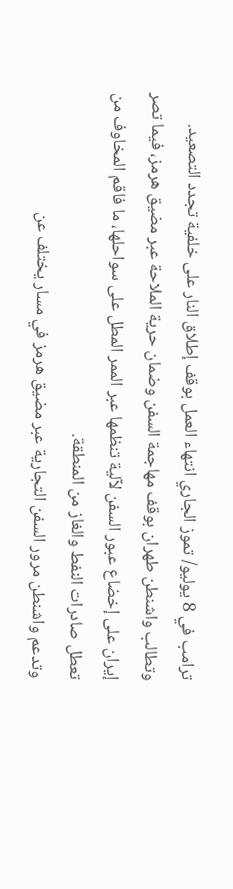ترامب في 8 يوليو/ تموز الجاري انتهاء العمل بوقف إطلاق النار على خلفية تجدد التصعيد.
وتطالب واشنطن طهران بوقف مهاجمة السفن وضمان حرية الملاحة عبر مضيق هرمز، فيما تصر إيران على إخضاع عبور السفن لآلية تنظمها عبر الممر المطل على سواحلها، ما فاقم المخاوف من تعطل صادرات النفط والغاز من المنطقة.
وتدعم واشنطن مرور السفن التجارية عبر مضيق هرمز في مسار يختلف عن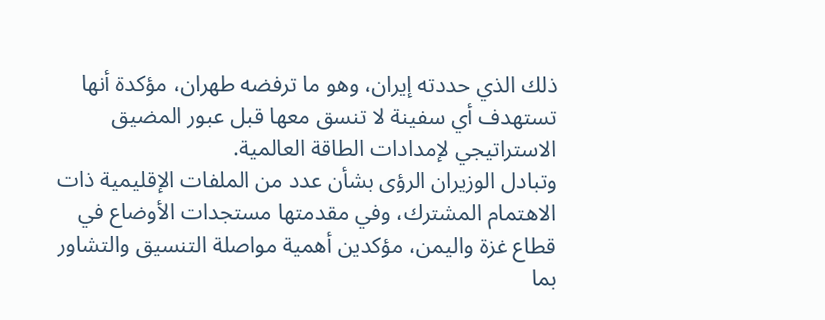ذلك الذي حددته إيران، وهو ما ترفضه طهران، مؤكدة أنها تستهدف أي سفينة لا تنسق معها قبل عبور المضيق الاستراتيجي لإمدادات الطاقة العالمية.
وتبادل الوزيران الرؤى بشأن عدد من الملفات الإقليمية ذات الاهتمام المشترك، وفي مقدمتها مستجدات الأوضاع في قطاع غزة واليمن، مؤكدين أهمية مواصلة التنسيق والتشاور بما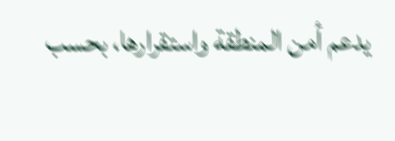يدعم أمن المنطقة واستقرارها، بحسب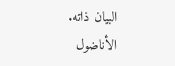البيان ذاته.
الأناضول